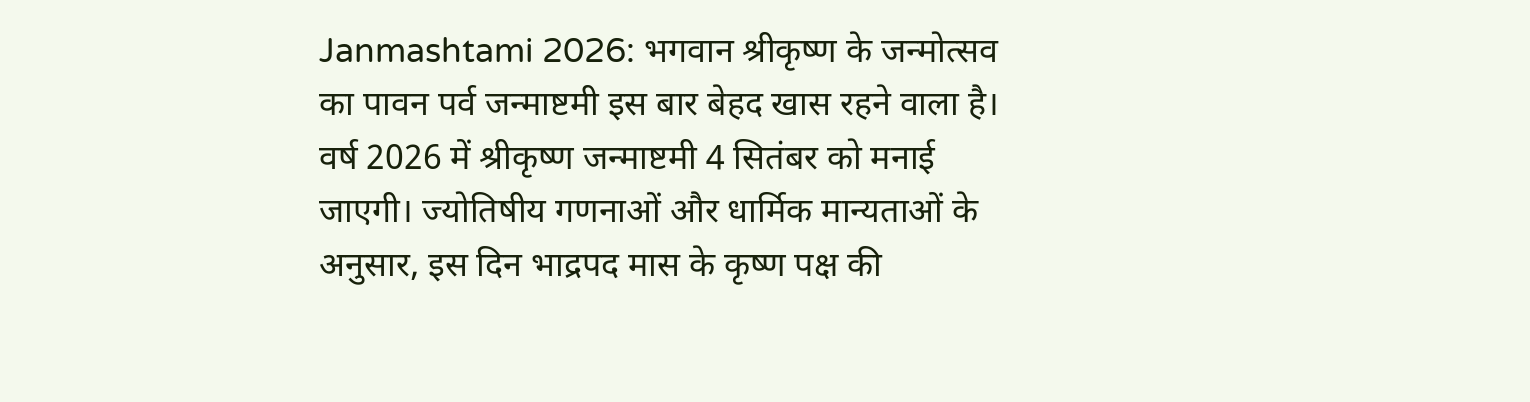Janmashtami 2026: भगवान श्रीकृष्ण के जन्मोत्सव का पावन पर्व जन्माष्टमी इस बार बेहद खास रहने वाला है। वर्ष 2026 में श्रीकृष्ण जन्माष्टमी 4 सितंबर को मनाई जाएगी। ज्योतिषीय गणनाओं और धार्मिक मान्यताओं के अनुसार, इस दिन भाद्रपद मास के कृष्ण पक्ष की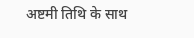अष्टमी तिथि के साथ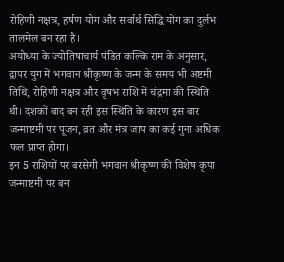रोहिणी नक्षत्र, हर्षण योग और सर्वार्थ सिद्धि योग का दुर्लभ तालमेल बन रहा है।
अयोध्या के ज्योतिषाचार्य पंडित कल्कि राम के अनुसार, द्वापर युग में भगवान श्रीकृष्ण के जन्म के समय भी अष्टमी तिथि, रोहिणी नक्षत्र और वृषभ राशि में चंद्रमा की स्थिति थी। दशकों बाद बन रही इस स्थिति के कारण इस बार जन्माष्टमी पर पूजन, व्रत और मंत्र जाप का कई गुना अधिक फल प्राप्त होगा।
इन 5 राशियों पर बरसेगी भगवान श्रीकृष्ण की विशेष कृपा
जन्माष्टमी पर बन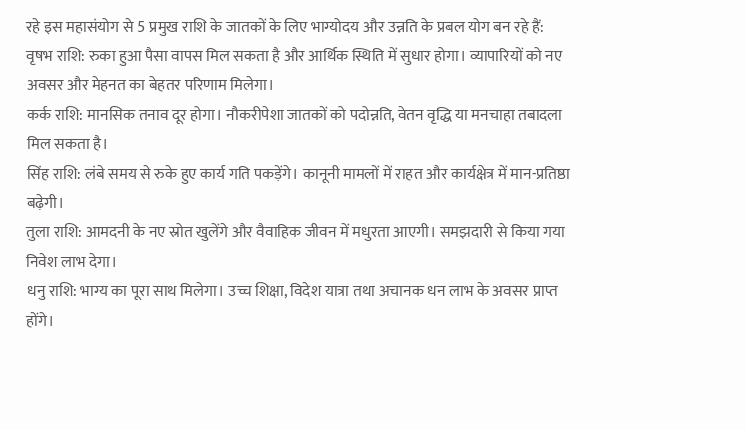रहे इस महासंयोग से 5 प्रमुख राशि के जातकों के लिए भाग्योदय और उन्नति के प्रबल योग बन रहे हैं:
वृषभ राशि: रुका हुआ पैसा वापस मिल सकता है और आर्थिक स्थिति में सुधार होगा। व्यापारियों को नए अवसर और मेहनत का बेहतर परिणाम मिलेगा।
कर्क राशि: मानसिक तनाव दूर होगा। नौकरीपेशा जातकों को पदोन्नति, वेतन वृद्धि या मनचाहा तबादला मिल सकता है।
सिंह राशि: लंबे समय से रुके हुए कार्य गति पकड़ेंगे। कानूनी मामलों में राहत और कार्यक्षेत्र में मान-प्रतिष्ठा बढ़ेगी।
तुला राशि: आमदनी के नए स्रोत खुलेंगे और वैवाहिक जीवन में मधुरता आएगी। समझदारी से किया गया निवेश लाभ देगा।
धनु राशि: भाग्य का पूरा साथ मिलेगा। उच्च शिक्षा, विदेश यात्रा तथा अचानक धन लाभ के अवसर प्राप्त होंगे।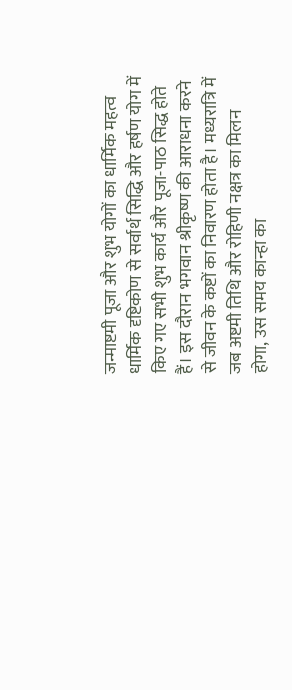जन्माष्टमी पूजा और शुभ योगों का धार्मिक महत्व
धार्मिक दृष्टिकोण से सर्वार्थ सिद्धि और हर्षण योग में किए गए सभी शुभ कार्य और पूजा-पाठ सिद्ध होते हैं। इस दौरान भगवान श्रीकृष्ण की आराधना करने से जीवन के कष्टों का निवारण होता है। मध्यरात्रि में जब अष्टमी तिथि और रोहिणी नक्षत्र का मिलन होगा, उस समय कान्हा का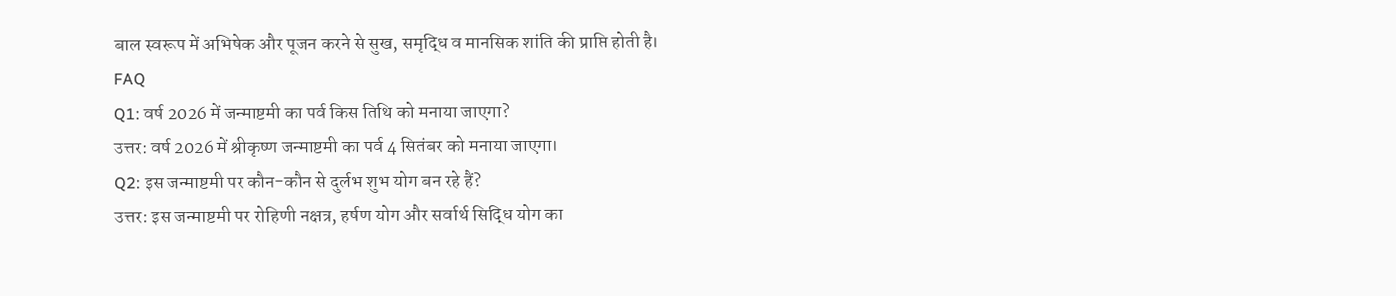बाल स्वरूप में अभिषेक और पूजन करने से सुख, समृद्धि व मानसिक शांति की प्राप्ति होती है।
FAQ
Q1: वर्ष 2026 में जन्माष्टमी का पर्व किस तिथि को मनाया जाएगा?
उत्तर: वर्ष 2026 में श्रीकृष्ण जन्माष्टमी का पर्व 4 सितंबर को मनाया जाएगा।
Q2: इस जन्माष्टमी पर कौन-कौन से दुर्लभ शुभ योग बन रहे हैं?
उत्तर: इस जन्माष्टमी पर रोहिणी नक्षत्र, हर्षण योग और सर्वार्थ सिद्धि योग का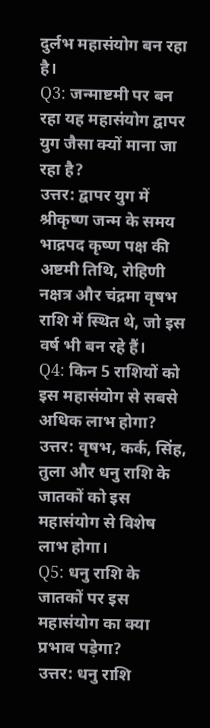दुर्लभ महासंयोग बन रहा है।
Q3: जन्माष्टमी पर बन रहा यह महासंयोग द्वापर युग जैसा क्यों माना जा रहा है?
उत्तर: द्वापर युग में श्रीकृष्ण जन्म के समय भाद्रपद कृष्ण पक्ष की अष्टमी तिथि, रोहिणी नक्षत्र और चंद्रमा वृषभ राशि में स्थित थे, जो इस वर्ष भी बन रहे हैं।
Q4: किन 5 राशियों को इस महासंयोग से सबसे अधिक लाभ होगा?
उत्तर: वृषभ, कर्क, सिंह, तुला और धनु राशि के जातकों को इस महासंयोग से विशेष लाभ होगा।
Q5: धनु राशि के जातकों पर इस महासंयोग का क्या प्रभाव पड़ेगा?
उत्तर: धनु राशि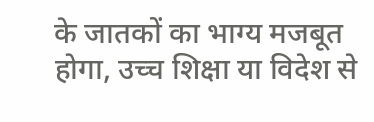के जातकों का भाग्य मजबूत होगा, उच्च शिक्षा या विदेश से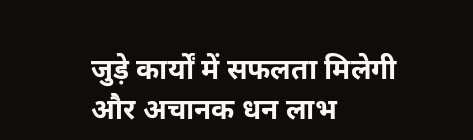जुड़े कार्यों में सफलता मिलेगी और अचानक धन लाभ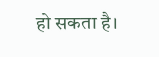हो सकता है।